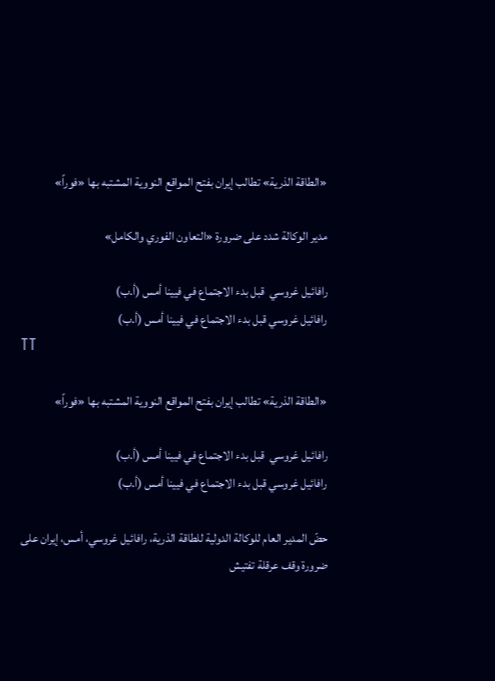«الطاقة الذرية» تطالب إيران بفتح المواقع النووية المشتبه بها «فوراً»

مدير الوكالة شدد على ضرورة «التعاون الفوري والكامل»

رافائيل غروسي  قبل بدء الاجتماع في فيينا أمس (أ.ب)
رافائيل غروسي قبل بدء الاجتماع في فيينا أمس (أ.ب)
TT

«الطاقة الذرية» تطالب إيران بفتح المواقع النووية المشتبه بها «فوراً»

رافائيل غروسي  قبل بدء الاجتماع في فيينا أمس (أ.ب)
رافائيل غروسي قبل بدء الاجتماع في فيينا أمس (أ.ب)

حضّ المدير العام للوكالة الدولية للطاقة الذرية، رافائيل غروسي، أمس، إيران على ضرورة وقف عرقلة تفتيش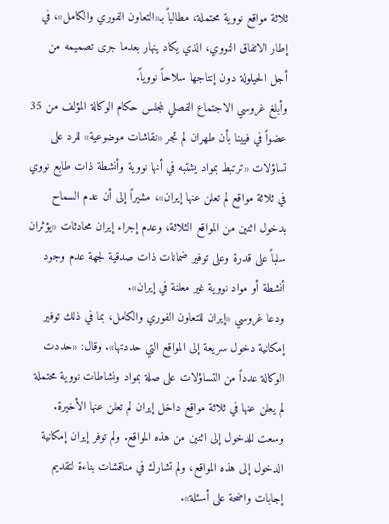ثلاثة مواقع نووية محتملة، مطالباً بـ«التعاون الفوري والكامل»، في إطار الاتفاق النووي، الذي يكاد ينهار بعدما جرى تصميمه من أجل الحيلولة دون إنتاجها سلاحاً نووياً.
وأبلغ غروسي الاجتماع الفصلي لمجلس حكام الوكالة المؤلف من 35 عضواً في فيينا بأن طهران لم تجر «نقاشات موضوعية» للرد على تساؤلات «ترتبط بمواد يشتبه في أنها نووية وأنشطة ذات طابع نووي في ثلاثة مواقع لم تعلن عنها إيران»، مشيراً إلى أن عدم السماح بدخول اثنين من المواقع الثلاثة، وعدم إجراء إيران محادثات «يؤثران سلباً على قدرة وعلى توفير ضمانات ذات صدقية لجهة عدم وجود أنشطة أو مواد نووية غير معلنة في إيران».
ودعا غروسي «إيران للتعاون الفوري والكامل، بما في ذلك توفير إمكانية دخول سريعة إلى المواقع التي حددتها». وقال: «حددت الوكالة عدداً من التساؤلات على صلة بمواد ونشاطات نووية محتملة لم يعلن عنها في ثلاثة مواقع داخل إيران لم تعلن عنها الأخيرة. وسعت للدخول إلى اثنين من هذه المواقع. ولم توفر إيران إمكانية الدخول إلى هذه المواقع، ولم تشارك في مناقشات بناءة لتقديم إجابات واضحة على أسئلة».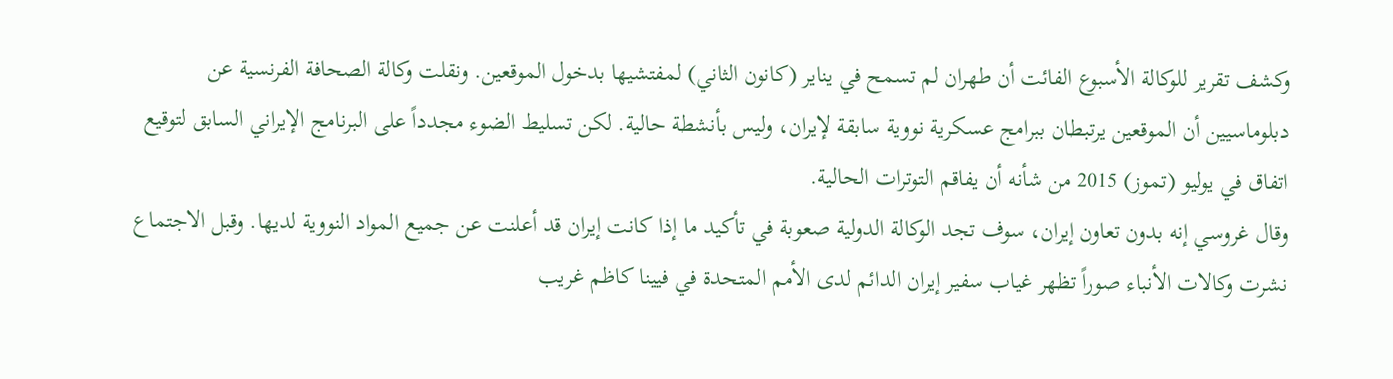وكشف تقرير للوكالة الأسبوع الفائت أن طهران لم تسمح في يناير (كانون الثاني) لمفتشيها بدخول الموقعين. ونقلت وكالة الصحافة الفرنسية عن دبلوماسيين أن الموقعين يرتبطان ببرامج عسكرية نووية سابقة لإيران، وليس بأنشطة حالية. لكن تسليط الضوء مجدداً على البرنامج الإيراني السابق لتوقيع اتفاق في يوليو (تموز) 2015 من شأنه أن يفاقم التوترات الحالية.
وقال غروسي إنه بدون تعاون إيران، سوف تجد الوكالة الدولية صعوبة في تأكيد ما إذا كانت إيران قد أعلنت عن جميع المواد النووية لديها. وقبل الاجتماع نشرت وكالات الأنباء صوراً تظهر غياب سفير إيران الدائم لدى الأمم المتحدة في فيينا كاظم غريب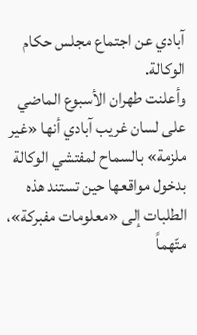آبادي عن اجتماع مجلس حكام الوكالة.
وأعلنت طهران الأسبوع الماضي على لسان غريب آبادي أنها «غير ملزمة» بالسماح لمفتشي الوكالة بدخول مواقعها حين تستند هذه الطلبات إلى «معلومات مفبركة»، متّهماً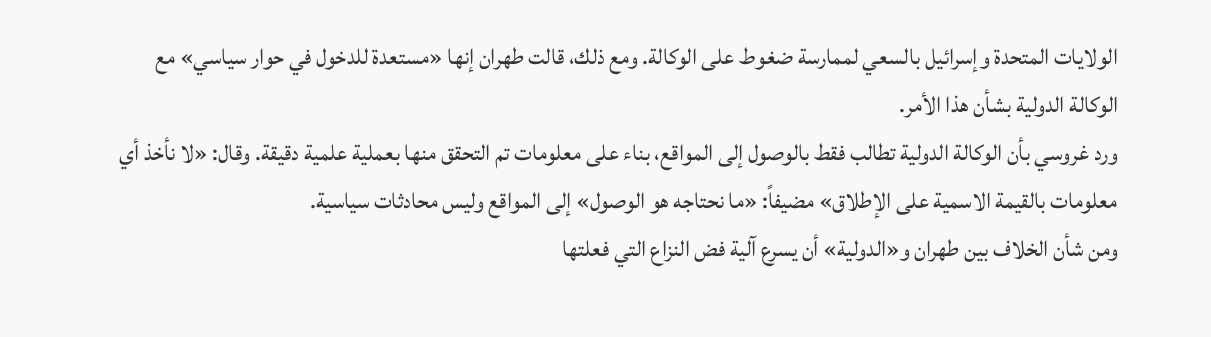الولايات المتحدة وإسرائيل بالسعي لممارسة ضغوط على الوكالة. ومع ذلك، قالت طهران إنها «مستعدة للدخول في حوار سياسي» مع الوكالة الدولية بشأن هذا الأمر.
ورد غروسي بأن الوكالة الدولية تطالب فقط بالوصول إلى المواقع، بناء على معلومات تم التحقق منها بعملية علمية دقيقة. وقال: «لا نأخذ أي معلومات بالقيمة الاسمية على الإطلاق» مضيفاً: «ما نحتاجه هو الوصول» إلى المواقع وليس محادثات سياسية.
ومن شأن الخلاف بين طهران و«الدولية» أن يسرع آلية فض النزاع التي فعلتها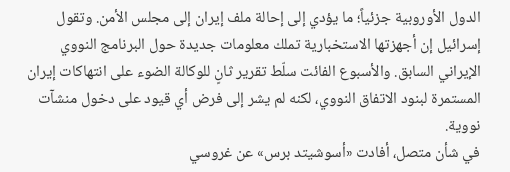الدول الأوروبية جزئياً؛ ما يؤدي إلى إحالة ملف إيران إلى مجلس الأمن. وتقول إسرائيل إن أجهزتها الاستخبارية تملك معلومات جديدة حول البرنامج النووي الإيراني السابق. والأسبوع الفائت سلّط تقرير ثانٍ للوكالة الضوء على انتهاكات إيران المستمرة لبنود الاتفاق النووي، لكنه لم يشر إلى فرض أي قيود على دخول منشآت نووية.
في شأن متصل، أفادت «أسوشيتد برس» عن غروسي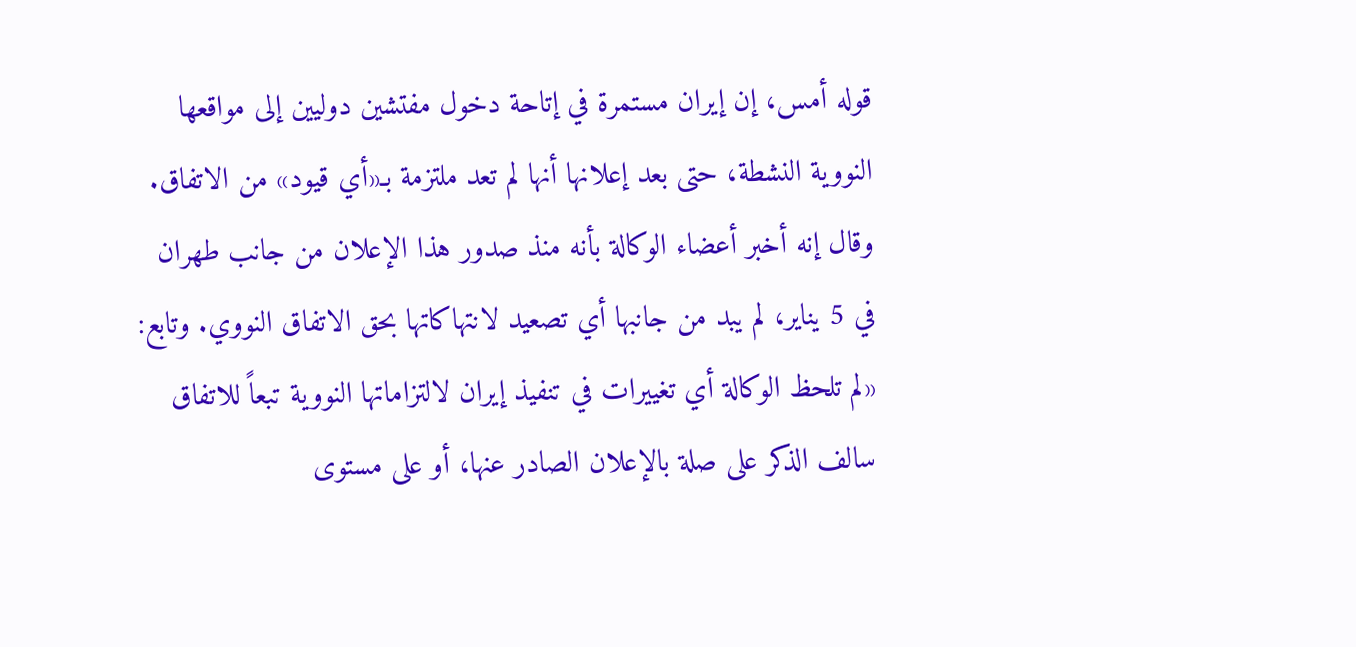قوله أمس، إن إيران مستمرة في إتاحة دخول مفتشين دوليين إلى مواقعها النووية النشطة، حتى بعد إعلانها أنها لم تعد ملتزمة بـ«أي قيود» من الاتفاق. وقال إنه أخبر أعضاء الوكالة بأنه منذ صدور هذا الإعلان من جانب طهران في 5 يناير، لم يبد من جانبها أي تصعيد لانتهاكاتها بحق الاتفاق النووي. وتابع: «لم تلحظ الوكالة أي تغييرات في تنفيذ إيران لالتزاماتها النووية تبعاً للاتفاق سالف الذكر على صلة بالإعلان الصادر عنها، أو على مستوى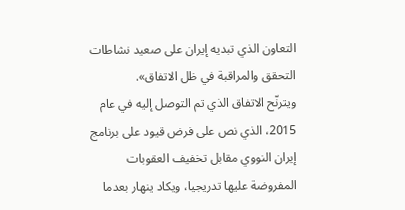التعاون الذي تبديه إيران على صعيد نشاطات التحقق والمراقبة في ظل الاتفاق».
ويترنّح الاتفاق الذي تم التوصل إليه في عام 2015، الذي نص على فرض قيود على برنامج إيران النووي مقابل تخفيف العقوبات المفروضة عليها تدريجيا، ويكاد ينهار بعدما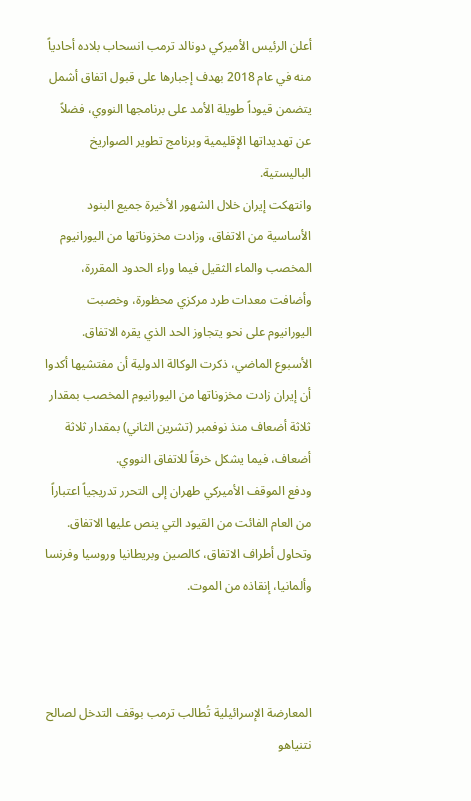أعلن الرئيس الأميركي دونالد ترمب انسحاب بلاده أحادياً منه في عام 2018 بهدف إجبارها على قبول اتفاق أشمل يتضمن قيوداً طويلة الأمد على برنامجها النووي، فضلاً عن تهديداتها الإقليمية وبرنامج تطوير الصواريخ الباليستية.
وانتهكت إيران خلال الشهور الأخيرة جميع البنود الأساسية من الاتفاق، وزادت مخزوناتها من اليورانيوم المخصب والماء الثقيل فيما وراء الحدود المقررة، وأضافت معدات طرد مركزي محظورة، وخصبت اليورانيوم على نحو يتجاوز الحد الذي يقره الاتفاق.
الأسبوع الماضي، ذكرت الوكالة الدولية أن مفتشيها أكدوا أن إيران زادت مخزوناتها من اليورانيوم المخصب بمقدار ثلاثة أضعاف منذ نوفمبر (تشرين الثاني) بمقدار ثلاثة أضعاف، فيما يشكل خرقاً للاتفاق النووي.
ودفع الموقف الأميركي طهران إلى التحرر تدريجياً اعتباراً من العام الفائت من القيود التي ينص عليها الاتفاق. وتحاول أطراف الاتفاق، كالصين وبريطانيا وروسيا وفرنسا وألمانيا، إنقاذه من الموت.



المعارضة الإسرائيلية تُطالب ترمب بوقف التدخل لصالح نتنياهو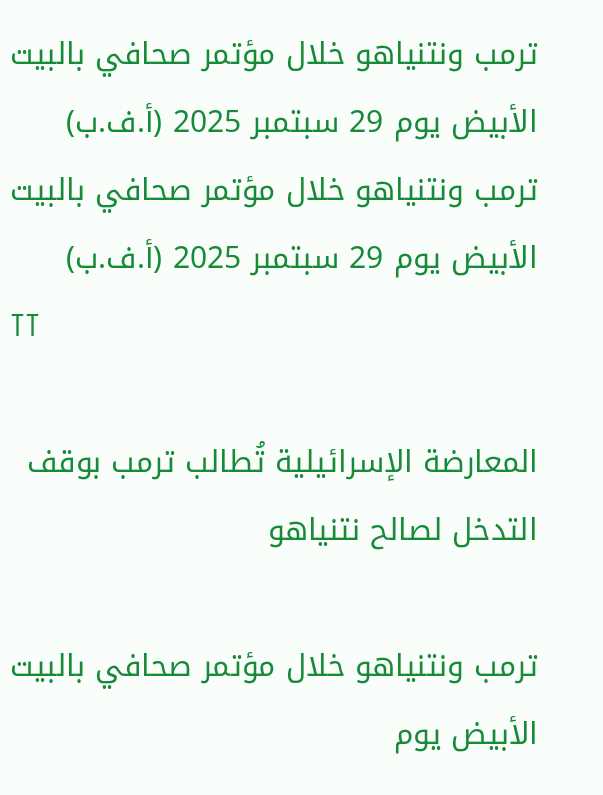ترمب ونتنياهو خلال مؤتمر صحافي بالبيت الأبيض يوم 29 سبتمبر 2025 (أ.ف.ب)
ترمب ونتنياهو خلال مؤتمر صحافي بالبيت الأبيض يوم 29 سبتمبر 2025 (أ.ف.ب)
TT

المعارضة الإسرائيلية تُطالب ترمب بوقف التدخل لصالح نتنياهو

ترمب ونتنياهو خلال مؤتمر صحافي بالبيت الأبيض يوم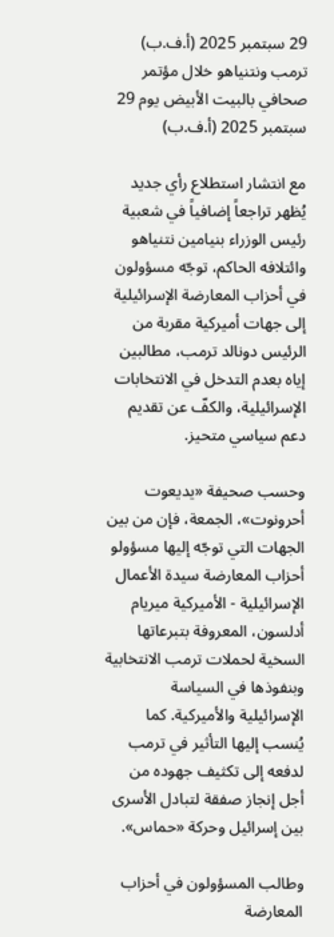29 سبتمبر 2025 (أ.ف.ب)
ترمب ونتنياهو خلال مؤتمر صحافي بالبيت الأبيض يوم 29 سبتمبر 2025 (أ.ف.ب)

مع انتشار استطلاع رأي جديد يُظهر تراجعاً إضافياً في شعبية رئيس الوزراء بنيامين نتنياهو وائتلافه الحاكم، توجّه مسؤولون في أحزاب المعارضة الإسرائيلية إلى جهات أميركية مقربة من الرئيس دونالد ترمب، مطالبين إياه بعدم التدخل في الانتخابات الإسرائيلية، والكفّ عن تقديم دعم سياسي متحيز.

وحسب صحيفة «يديعوت أحرونوت»، الجمعة، فإن من بين الجهات التي توجّه إليها مسؤولو أحزاب المعارضة سيدة الأعمال الإسرائيلية - الأميركية ميريام أدلسون، المعروفة بتبرعاتها السخية لحملات ترمب الانتخابية وبنفوذها في السياسة الإسرائيلية والأميركية. كما يُنسب إليها التأثير في ترمب لدفعه إلى تكثيف جهوده من أجل إنجاز صفقة لتبادل الأسرى بين إسرائيل وحركة «حماس».

وطالب المسؤولون في أحزاب المعارضة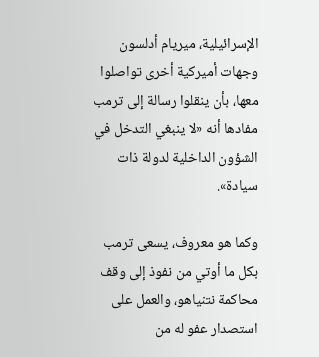الإسرائيلية، ميريام أدلسون وجهات أميركية أخرى تواصلوا معها، بأن ينقلوا رسالة إلى ترمب مفادها أنه «لا ينبغي التدخل في الشؤون الداخلية لدولة ذات سيادة».

وكما هو معروف، يسعى ترمب بكل ما أوتي من نفوذ إلى وقف محاكمة نتنياهو، والعمل على استصدار عفو له من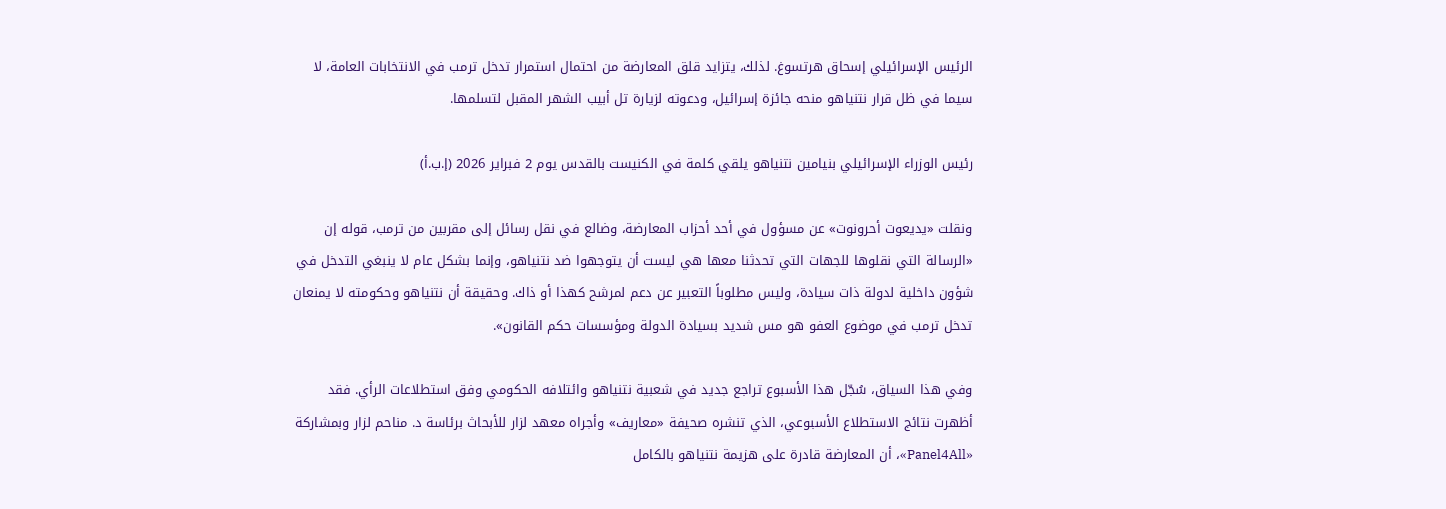الرئيس الإسرائيلي إسحاق هرتسوغ. لذلك، يتزايد قلق المعارضة من احتمال استمرار تدخل ترمب في الانتخابات العامة، لا سيما في ظل قرار نتنياهو منحه جائزة إسرائيل، ودعوته لزيارة تل أبيب الشهر المقبل لتسلمها.

رئيس الوزراء الإسرائيلي بنيامين نتنياهو يلقي كلمة في الكنيست بالقدس يوم 2 فبراير 2026 (إ.ب.أ)

ونقلت «يديعوت أحرونوت» عن مسؤول في أحد أحزاب المعارضة، وضالع في نقل رسائل إلى مقربين من ترمب، قوله إن «الرسالة التي نقلوها للجهات التي تحدثنا معها هي ليست أن يتوجهوا ضد نتنياهو، وإنما بشكل عام لا ينبغي التدخل في شؤون داخلية لدولة ذات سيادة، وليس مطلوباً التعبير عن دعم لمرشح كهذا أو ذاك. وحقيقة أن نتنياهو وحكومته لا يمنعان تدخل ترمب في موضوع العفو هو مس شديد بسيادة الدولة ومؤسسات حكم القانون».

وفي هذا السياق، سُجّل هذا الأسبوع تراجع جديد في شعبية نتنياهو وائتلافه الحكومي وفق استطلاعات الرأي. فقد أظهرت نتائج الاستطلاع الأسبوعي، الذي تنشره صحيفة «معاريف» وأجراه معهد لزار للأبحاث برئاسة د. مناحم لزار وبمشاركة «Panel4All»، أن المعارضة قادرة على هزيمة نتنياهو بالكامل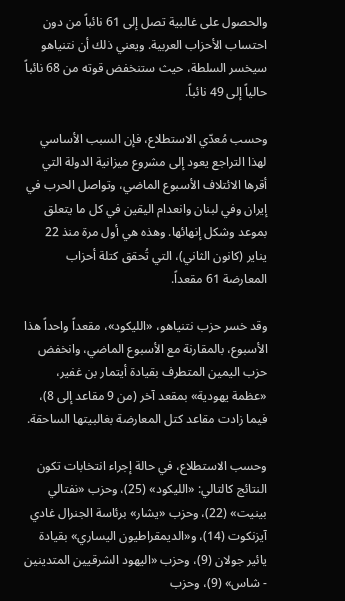والحصول على غالبية تصل إلى 61 نائباً من دون احتساب الأحزاب العربية. ويعني ذلك أن نتنياهو سيخسر السلطة، حيث ستنخفض قوته من 68 نائباً حالياً إلى 49 نائباً.

وحسب مُعدّي الاستطلاع، فإن السبب الأساسي لهذا التراجع يعود إلى مشروع ميزانية الدولة التي أقرها الائتلاف الأسبوع الماضي، وتواصل الحرب في إيران وفي لبنان وانعدام اليقين في كل ما يتعلق بموعد وشكل إنهائها. وهذه هي أول مرة منذ 22 يناير (كانون الثاني)، التي تُحقق كتلة أحزاب المعارضة 61 مقعداً.

وقد خسر حزب نتنياهو، «الليكود»، مقعداً واحداً هذا الأسبوع، بالمقارنة مع الأسبوع الماضي، وانخفض حزب اليمين المتطرف بقيادة أيتمار بن غفير، «عظمة يهودية» بمقعد آخر (من 9 مقاعد إلى 8)، فيما زادت مقاعد كتل المعارضة بغالبيتها الساحقة.

وحسب الاستطلاع، في حالة إجراء انتخابات تكون النتائج كالتالي: «الليكود» (25)، وحزب «نفتالي بينيت» (22)، وحزب «يشار» برئاسة الجنرال غادي آيزنكوت (14)، و«الديمقراطيون اليساري» بقيادة يائير جولان (9)، وحزب «اليهود الشرقيين المتدينين - شاس» (9)، وحزب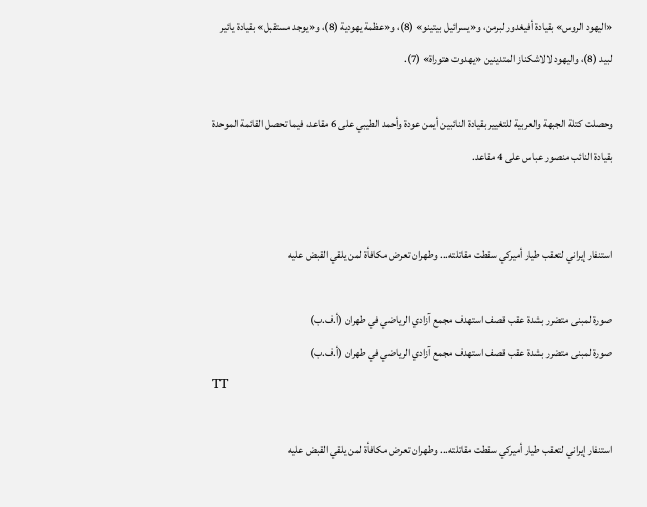«اليهود الروس» بقيادة أفيغدور لبرمن، و«يسرائيل بيتينو» (8)، و«عظمة يهودية (8)، و«يوجد مستقبل» بقيادة يائير لبيد (8)، واليهود لالاشكناز المتدينين «يهدوت هتوراة» (7).

وحصلت كتلة الجبهة والعربية للتغيير بقيادة النائبين أيمن عودة وأحمد الطيبي على 6 مقاعد، فيما تحصل القائمة الموحدة بقيادة النائب منصور عباس على 4 مقاعد.


استنفار إيراني لتعقب طيار أميركي سقطت مقاتلته... وطهران تعرض مكافأة لمن يلقي القبض عليه

صورة لمبنى متضرر بشدة عقب قصف استهدف مجمع آزادي الرياضي في طهران (أ.ف.ب)
صورة لمبنى متضرر بشدة عقب قصف استهدف مجمع آزادي الرياضي في طهران (أ.ف.ب)
TT

استنفار إيراني لتعقب طيار أميركي سقطت مقاتلته... وطهران تعرض مكافأة لمن يلقي القبض عليه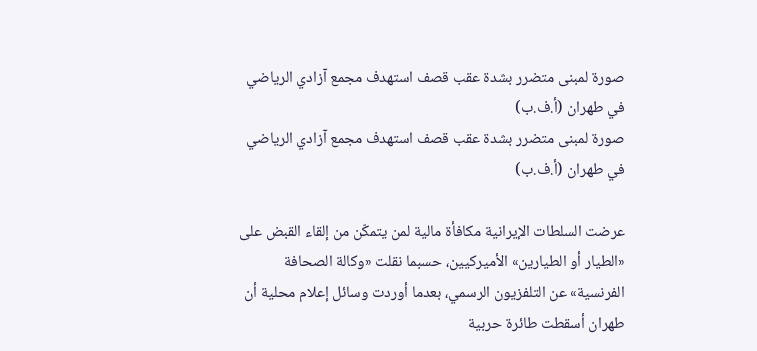صورة لمبنى متضرر بشدة عقب قصف استهدف مجمع آزادي الرياضي في طهران (أ.ف.ب)
صورة لمبنى متضرر بشدة عقب قصف استهدف مجمع آزادي الرياضي في طهران (أ.ف.ب)

عرضت السلطات الإيرانية مكافأة مالية لمن يتمكّن من إلقاء القبض على «الطيار أو الطيارين» الأميركيين، حسبما نقلت «وكالة الصحافة الفرنسية» عن التلفزيون الرسمي، بعدما أوردت وسائل إعلام محلية أن طهران أسقطت طائرة حربية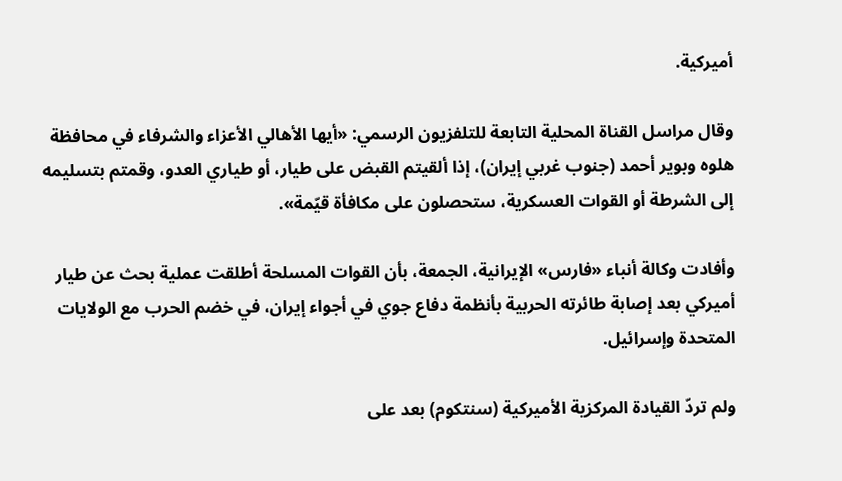أميركية.

وقال مراسل القناة المحلية التابعة للتلفزيون الرسمي: «أيها الأهالي الأعزاء والشرفاء في محافظة هلوه وبوير أحمد (جنوب غربي إيران)، إذا ألقيتم القبض على طيار، أو طياري العدو، وقمتم بتسليمه إلى الشرطة أو القوات العسكرية، ستحصلون على مكافأة قيّمة».

وأفادت وكالة أنباء «فارس» الإيرانية، الجمعة، بأن القوات المسلحة أطلقت عملية بحث عن طيار أميركي بعد إصابة طائرته الحربية بأنظمة دفاع جوي في أجواء إيران، في خضم الحرب مع الولايات المتحدة وإسرائيل.

ولم تردّ القيادة المركزية الأميركية (سنتكوم) بعد على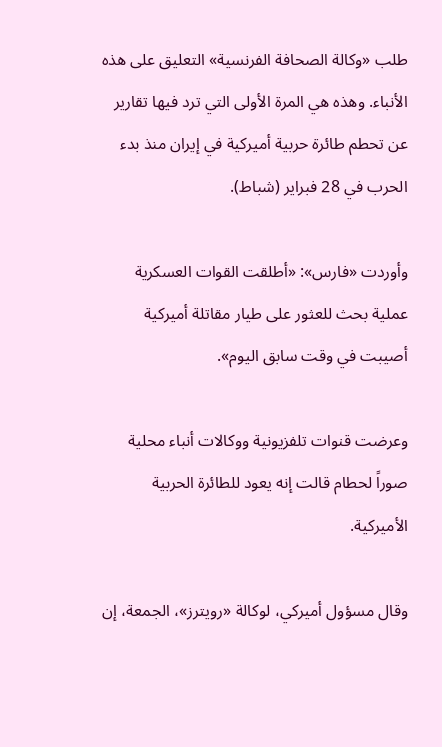طلب «وكالة الصحافة الفرنسية» التعليق على هذه الأنباء. وهذه هي المرة الأولى التي ترد فيها تقارير عن تحطم طائرة حربية أميركية في إيران منذ بدء الحرب في 28 فبراير (شباط).

وأوردت «فارس»: «أطلقت القوات العسكرية عملية بحث للعثور على طيار مقاتلة أميركية أصيبت في وقت سابق اليوم».

وعرضت قنوات تلفزيونية ووكالات أنباء محلية صوراً لحطام قالت إنه يعود للطائرة الحربية الأميركية.

وقال مسؤول أميركي، لوكالة «رويترز»، الجمعة، إن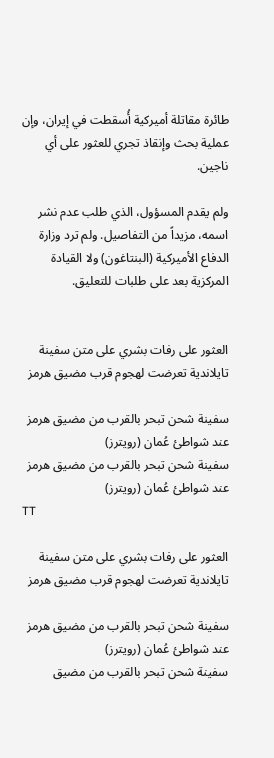طائرة مقاتلة ‌أميركية ‌أُسقطت في ‌إيران، وإن عملية بحث وإنقاذ تجري للعثور على أي ناجين.

ولم يقدم ‌المسؤول، ‌الذي طلب ‌عدم ‌نشر اسمه، مزيداً من التفاصيل. ولم ‌ترد وزارة الدفاع الأميركية (البنتاغون) ولا القيادة المركزية بعد على طلبات للتعليق.


العثور على رفات بشري على متن سفينة تايلاندية تعرضت لهجوم قرب مضيق هرمز

سفينة شحن تبحر بالقرب من مضيق هرمز عند شواطئ عُمان (رويترز)
سفينة شحن تبحر بالقرب من مضيق هرمز عند شواطئ عُمان (رويترز)
TT

العثور على رفات بشري على متن سفينة تايلاندية تعرضت لهجوم قرب مضيق هرمز

سفينة شحن تبحر بالقرب من مضيق هرمز عند شواطئ عُمان (رويترز)
سفينة شحن تبحر بالقرب من مضيق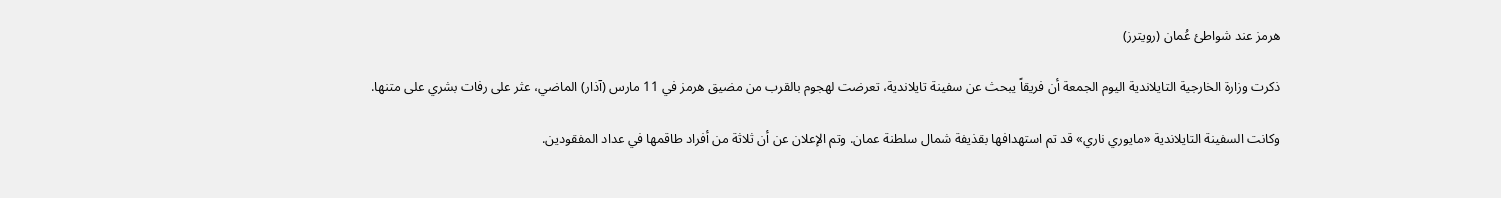هرمز عند شواطئ عُمان (رويترز)

ذكرت وزارة الخارجية التايلاندية اليوم الجمعة أن فريقاً يبحث عن سفينة تايلاندية، تعرضت لهجوم بالقرب من مضيق هرمز في 11 مارس (آذار) الماضي، عثر على رفات بشري على متنها.

وكانت السفينة التايلاندية «مايوري ناري» قد تم استهدافها بقذيفة شمال سلطنة عمان. وتم الإعلان عن أن ثلاثة من أفراد طاقمها في عداد المفقودين.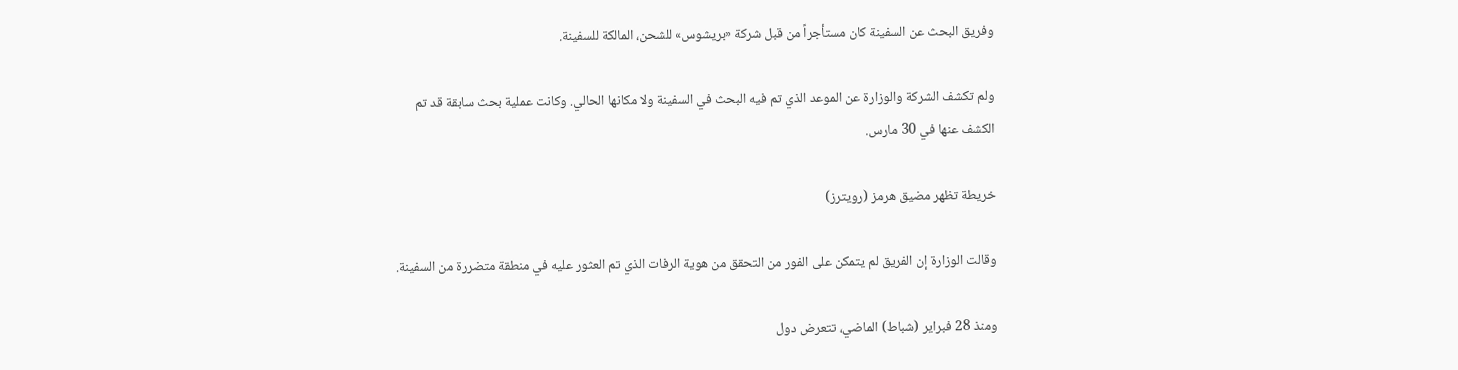وفريق البحث عن السفينة كان مستأجراً من قبل شركة «بريشوس» للشحن، المالكة للسفينة.

ولم تكشف الشركة والوزارة عن الموعد الذي تم فيه البحث في السفينة ولا مكانها الحالي. وكانت عملية بحث سابقة قد تم الكشف عنها في 30 مارس.

خريطة تظهر مضيق هرمز (رويترز)

وقالت الوزارة إن الفريق لم يتمكن على الفور من التحقق من هوية الرفات الذي تم العثور عليه في منطقة متضررة من السفينة.

ومنذ 28 فبراير (شباط) الماضي، تتعرض دول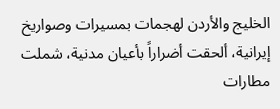الخليج والأردن لهجمات بمسيرات وصواريخ إيرانية، ألحقت أضراراً بأعيان مدنية، شملت مطارات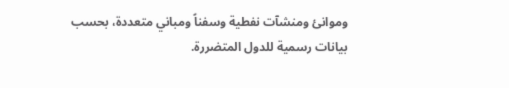وموانئ ومنشآت نفطية وسفناً ومباني متعددة، بحسب بيانات رسمية للدول المتضررة.